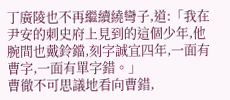丁廣陵也不再繼續繞彎子,道:「我在尹安的刺史府上見到的這個少年,他腕間也戴鈴鐺,刻字誠宜四年,一面有曹字,一面有單字錯。」
曹徹不可思議地看向曹錯,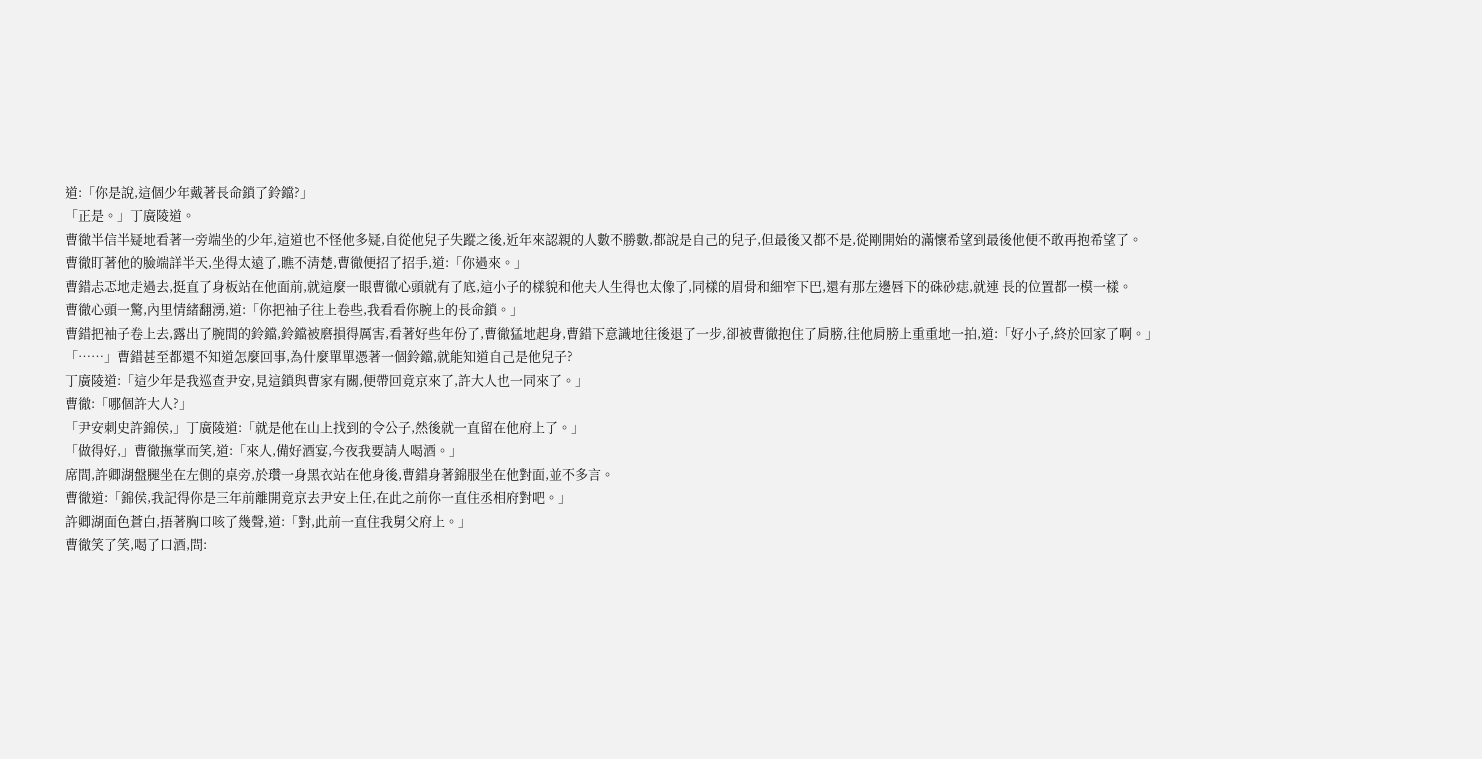道:「你是說,這個少年戴著長命鎖了鈴鐺?」
「正是。」丁廣陵道。
曹徹半信半疑地看著一旁端坐的少年,這道也不怪他多疑,自從他兒子失蹤之後,近年來認親的人數不勝數,都說是自己的兒子,但最後又都不是,從剛開始的滿懷希望到最後他便不敢再抱希望了。
曹徹盯著他的臉端詳半天,坐得太遠了,瞧不清楚,曹徹便招了招手,道:「你過來。」
曹錯忐忑地走過去,挺直了身板站在他面前,就這麼一眼曹徹心頭就有了底,這小子的樣貌和他夫人生得也太像了,同樣的眉骨和細窄下巴,還有那左邊唇下的硃砂痣,就連 長的位置都一模一樣。
曹徹心頭一驚,內里情緒翻湧,道:「你把袖子往上卷些,我看看你腕上的長命鎖。」
曹錯把袖子卷上去,露出了腕間的鈴鐺,鈴鐺被磨損得厲害,看著好些年份了,曹徹猛地起身,曹錯下意識地往後退了一步,卻被曹徹抱住了肩膀,往他肩膀上重重地一拍,道:「好小子,終於回家了啊。」
「……」曹錯甚至都還不知道怎麼回事,為什麼單單憑著一個鈴鐺,就能知道自己是他兒子?
丁廣陵道:「這少年是我巡查尹安,見這鎖與曹家有關,便帶回竟京來了,許大人也一同來了。」
曹徹:「哪個許大人?」
「尹安刺史許錦侯,」丁廣陵道:「就是他在山上找到的令公子,然後就一直留在他府上了。」
「做得好,」曹徹撫掌而笑,道:「來人,備好酒宴,今夜我要請人喝酒。」
席間,許卿湖盤腿坐在左側的桌旁,於瓚一身黑衣站在他身後,曹錯身著錦服坐在他對面,並不多言。
曹徹道:「錦侯,我記得你是三年前離開竟京去尹安上任,在此之前你一直住丞相府對吧。」
許卿湖面色蒼白,捂著胸口咳了幾聲,道:「對,此前一直住我舅父府上。」
曹徹笑了笑,喝了口酒,問: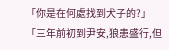「你是在何處找到犬子的?」
「三年前初到尹安,狼患盛行,但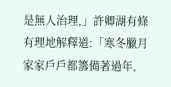是無人治理,」許卿湖有條有理地解釋道:「寒冬臘月家家戶戶都籌備著過年,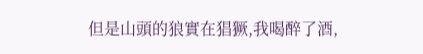但是山頭的狼實在猖獗,我喝醉了酒,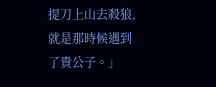提刀上山去殺狼,就是那時候遇到了貴公子。」